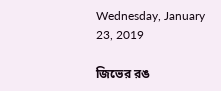Wednesday, January 23, 2019

জিভের রঙ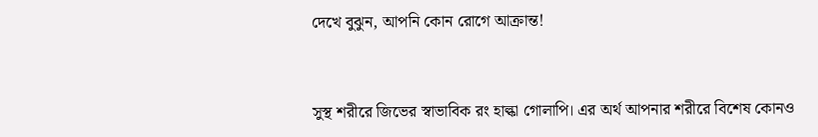দেখে বুঝুন, আপনি কোন রোগে আক্রান্ত!


সুস্থ শরীরে জিভের স্বাভাবিক রং হাল্কা গোলাপি। এর অর্থ আপনার শরীরে বিশেষ কোনও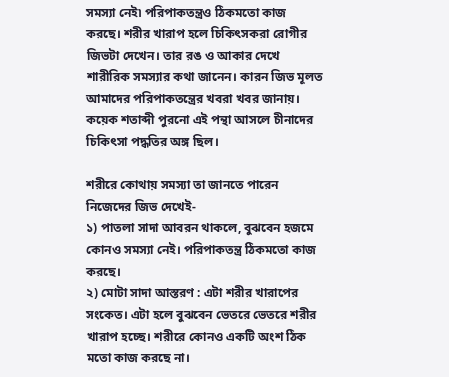সমস্যা নেই৷ পরিপাকতন্ত্রও ঠিকমতো কাজ করছে। শরীর খারাপ হলে চিকিৎসকরা রোগীর জিভটা দেখেন। তার রঙ ও আকার দেখে শারীরিক সমস্যার কথা জানেন। কারন জিভ মূলত আমাদের পরিপাকতন্ত্রের খবরা খবর জানায়। কয়েক শতাব্দী পুরনো এই পন্থা আসলে চীনাদের চিকিৎসা পদ্ধতির অঙ্গ ছিল।

শরীরে কোথায় সমস্যা তা জানতে পারেন নিজেদের জিভ দেখেই-
১) পাতলা সাদা আবরন থাকলে, বুঝবেন হজমে কোনও সমস্যা নেই। পরিপাকতন্ত্র ঠিকমতো কাজ করছে।
২) মোটা সাদা আস্তরণ : এটা শরীর খারাপের সংকেত। এটা হলে বুঝবেন ভেতরে ভেতরে শরীর খারাপ হচ্ছে। শরীরে কোনও একটি অংশ ঠিক মতো কাজ করছে না।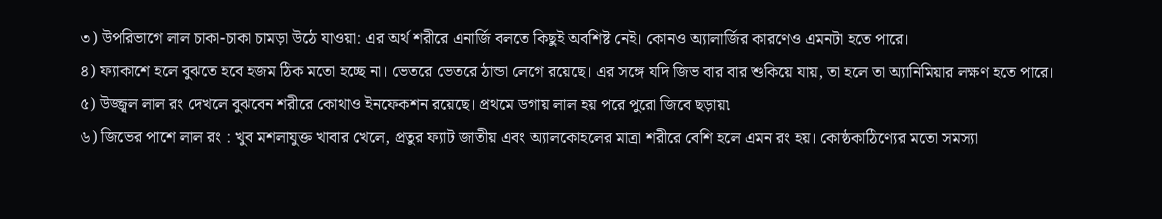৩) উপরিভাগে লাল চাকা-চাকা চামড়া উঠে যাওয়া: এর অর্থ শরীরে এনার্জি বলতে কিছুই অবশিষ্ট নেই। কোনও অ্যালার্জির কারণেও এমনটা হতে পারে।
৪) ফ্যাকাশে হলে বুঝতে হবে হজম ঠিক মতো হচ্ছে না। ভেতরে ভেতরে ঠান্ডা লেগে রয়েছে। এর সঙ্গে যদি জিভ বার বার শুকিয়ে যায়, তা হলে তা অ্যানিমিয়ার লক্ষণ হতে পারে।
৫) উজ্জ্বল লাল রং দেখলে বুঝবেন শরীরে কোথাও ইনফেকশন রয়েছে। প্রথমে ডগায় লাল হয় পরে পুরো জিবে ছড়ায়৷
৬) জিভের পাশে লাল রং : খুব মশলাযুক্ত খাবার খেলে, প্রতুর ফ্যাট জাতীয় এবং অ্যালকোহলের মাত্রা শরীরে বেশি হলে এমন রং হয়। কোষ্ঠকাঠিণ্যের মতো সমস্যা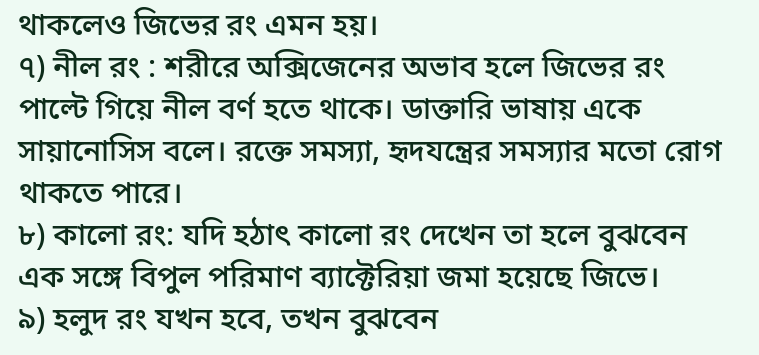থাকলেও জিভের রং এমন হয়।
৭) নীল রং : শরীরে অক্সিজেনের অভাব হলে জিভের রং পাল্টে গিয়ে নীল বর্ণ হতে থাকে। ডাক্তারি ভাষায় একে সায়ানোসিস বলে। রক্তে সমস্যা, হৃদযন্ত্রের সমস্যার মতো রোগ থাকতে পারে।
৮) কালো রং: যদি হঠাৎ কালো রং দেখেন তা হলে বুঝবেন এক সঙ্গে বিপুল পরিমাণ ব্যাক্টেরিয়া জমা হয়েছে জিভে।
৯) হলুদ রং যখন হবে, তখন বুঝবেন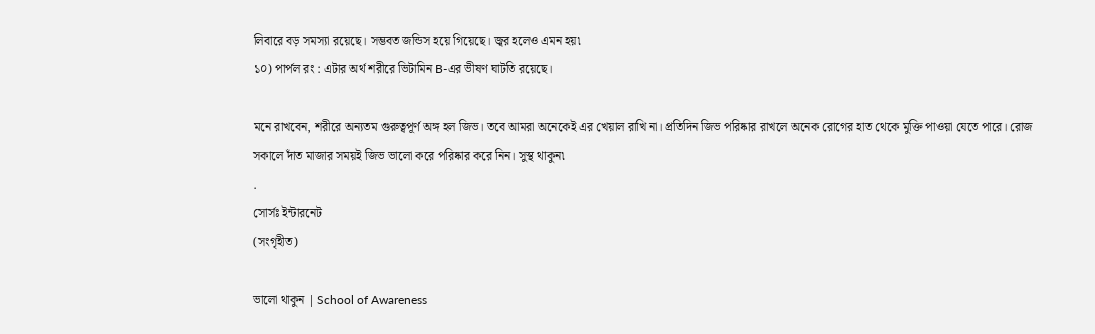লিবারে বড় সমস্যা রয়েছে। সম্ভবত জন্ডিস হয়ে গিয়েছে। জ্বর হলেও এমন হয়৷
১০) পার্পল রং : এটার অর্থ শরীরে ভিটামিন B-এর ভীষণ ঘাটতি রয়েছে।

মনে রাখবেন, শরীরে অন্যতম গুরুত্বপূর্ণ অঙ্গ হল জিভ। তবে আমরা অনেকেই এর খেয়াল রাখি না। প্রতিদিন জিভ পরিষ্কার রাখলে অনেক রোগের হাত থেকে মুক্তি পাওয়া যেতে পারে। রোজ সকালে দাঁত মাজার সময়ই জিভ ভালো করে পরিষ্কার করে নিন। সুস্থ থাকুন৷
.
সোর্সঃ ইন্টারনেট
(সংগৃহীত)

ভালো থাকুন | School of Awareness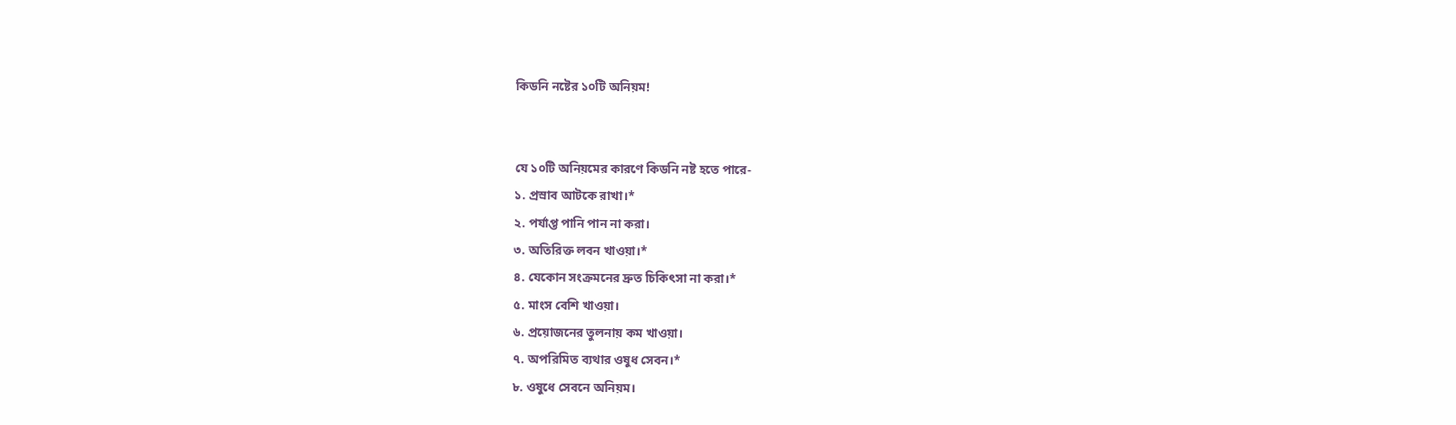কিডনি নষ্টের ১০টি অনিয়ম!


যে ১০টি অনিয়মের কারণে কিডনি নষ্ট হতে পারে-
১. প্রস্রাব আটকে রাখা।*
২. পর্যাপ্ত পানি পান না করা।
৩. অতিরিক্ত লবন খাওয়া।*
৪. যেকোন সংক্রমনের দ্রুত চিকিৎসা না করা।*
৫. মাংস বেশি খাওয়া।
৬. প্রয়োজনের তুলনায় কম খাওয়া।
৭. অপরিমিত ব্যথার ওষুধ সেবন।*
৮. ওষুধে সেবনে অনিয়ম।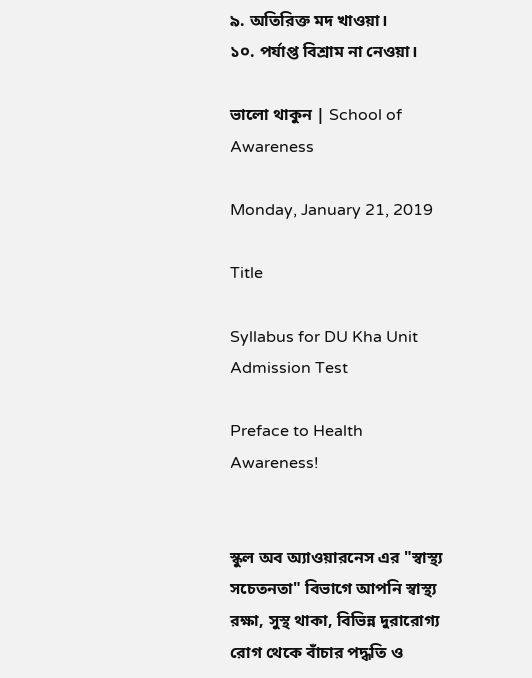৯. অতিরিক্ত মদ খাওয়া।
১০. পর্যাপ্ত বিশ্রাম না নেওয়া।

ভালো থাকুন | School of Awareness

Monday, January 21, 2019

Title

Syllabus for DU Kha Unit Admission Test

Preface to Health Awareness!


স্কুল অব অ্যাওয়ারনেস এর "স্বাস্থ্য সচেতনতা" বিভাগে আপনি স্বাস্থ্য রক্ষা, সুস্থ থাকা, বিভিন্ন দুরারোগ্য রোগ থেকে বাঁচার পদ্ধতি ও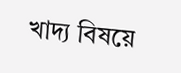খাদ্য বিষয়ে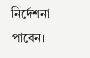নির্দেশনা পাবেন।